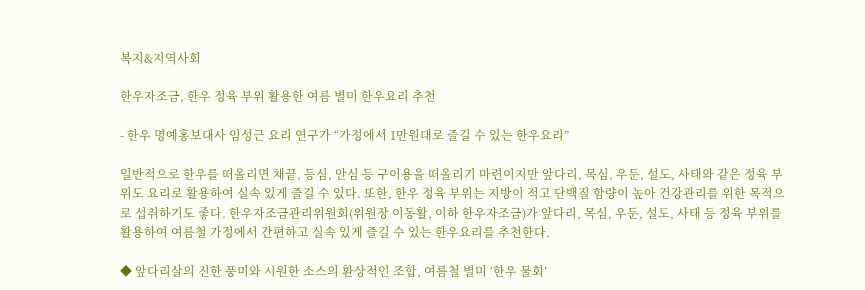복지&지역사회

한우자조금, 한우 정육 부위 활용한 여름 별미 한우요리 추천

- 한우 명예홍보대사 임성근 요리 연구가 “가정에서 1만원대로 즐길 수 있는 한우요리”

일반적으로 한우를 떠올리면 채끝, 등심, 안심 등 구이용을 떠올리기 마련이지만 앞다리, 목심, 우둔, 설도, 사태와 같은 정육 부위도 요리로 활용하여 실속 있게 즐길 수 있다. 또한, 한우 정육 부위는 지방이 적고 단백질 함량이 높아 건강관리를 위한 목적으로 섭취하기도 좋다. 한우자조금관리위원회(위원장 이동활, 이하 한우자조금)가 앞다리, 목심, 우둔, 설도, 사태 등 정육 부위를 활용하여 여름철 가정에서 간편하고 실속 있게 즐길 수 있는 한우요리를 추천한다.

◆ 앞다리살의 진한 풍미와 시원한 소스의 환상적인 조합, 여름철 별미 ‘한우 물회’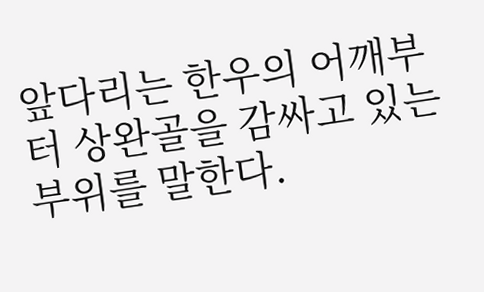앞다리는 한우의 어깨부터 상완골을 감싸고 있는 부위를 말한다.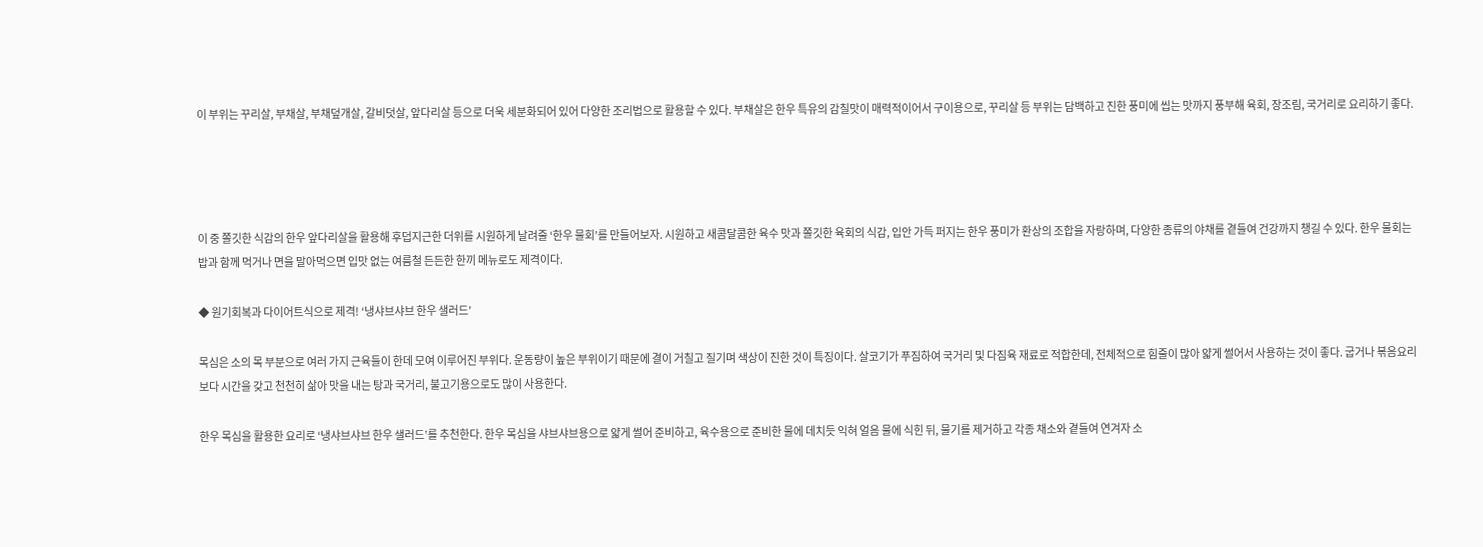이 부위는 꾸리살, 부채살, 부채덮개살, 갈비덧살, 앞다리살 등으로 더욱 세분화되어 있어 다양한 조리법으로 활용할 수 있다. 부채살은 한우 특유의 감칠맛이 매력적이어서 구이용으로, 꾸리살 등 부위는 담백하고 진한 풍미에 씹는 맛까지 풍부해 육회, 장조림, 국거리로 요리하기 좋다.




이 중 쫄깃한 식감의 한우 앞다리살을 활용해 후덥지근한 더위를 시원하게 날려줄 ‘한우 물회’를 만들어보자. 시원하고 새콤달콤한 육수 맛과 쫄깃한 육회의 식감, 입안 가득 퍼지는 한우 풍미가 환상의 조합을 자랑하며, 다양한 종류의 야채를 곁들여 건강까지 챙길 수 있다. 한우 물회는 밥과 함께 먹거나 면을 말아먹으면 입맛 없는 여름철 든든한 한끼 메뉴로도 제격이다.

◆ 원기회복과 다이어트식으로 제격! ‘냉샤브샤브 한우 샐러드’

목심은 소의 목 부분으로 여러 가지 근육들이 한데 모여 이루어진 부위다. 운동량이 높은 부위이기 때문에 결이 거칠고 질기며 색상이 진한 것이 특징이다. 살코기가 푸짐하여 국거리 및 다짐육 재료로 적합한데, 전체적으로 힘줄이 많아 얇게 썰어서 사용하는 것이 좋다. 굽거나 볶음요리보다 시간을 갖고 천천히 삶아 맛을 내는 탕과 국거리, 불고기용으로도 많이 사용한다.

한우 목심을 활용한 요리로 ‘냉샤브샤브 한우 샐러드’를 추천한다. 한우 목심을 샤브샤브용으로 얇게 썰어 준비하고, 육수용으로 준비한 물에 데치듯 익혀 얼음 물에 식힌 뒤, 물기를 제거하고 각종 채소와 곁들여 연겨자 소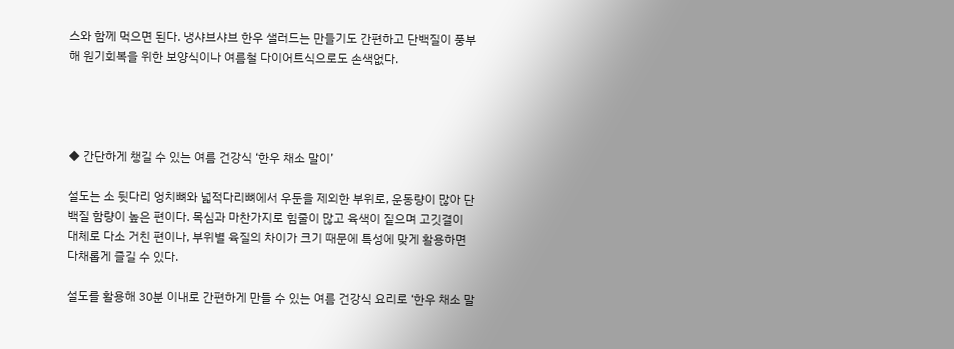스와 함께 먹으면 된다. 냉샤브샤브 한우 샐러드는 만들기도 간편하고 단백질이 풍부해 원기회복을 위한 보양식이나 여름철 다이어트식으로도 손색없다.




◆ 간단하게 챙길 수 있는 여름 건강식 ‘한우 채소 말이’

설도는 소 뒷다리 엉치뼈와 넓적다리뼈에서 우둔을 제외한 부위로, 운동량이 많아 단백질 함량이 높은 편이다. 목심과 마찬가지로 힘줄이 많고 육색이 짙으며 고깃결이 대체로 다소 거친 편이나, 부위별 육질의 차이가 크기 때문에 특성에 맞게 활용하면 다채롭게 즐길 수 있다.

설도를 활용해 30분 이내로 간편하게 만들 수 있는 여름 건강식 요리로 ‘한우 채소 말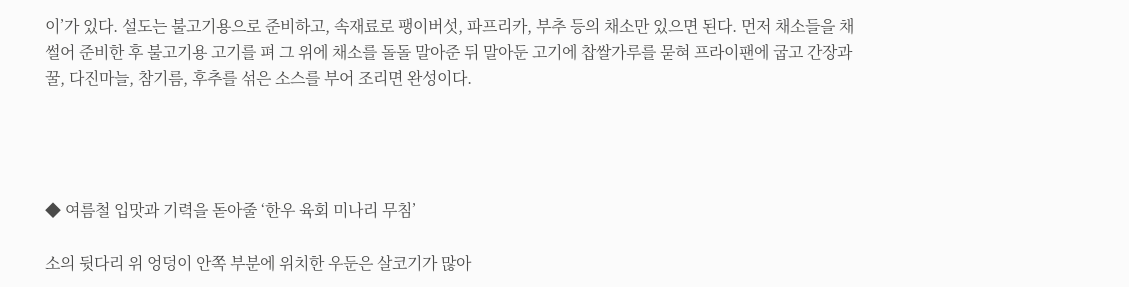이’가 있다. 설도는 불고기용으로 준비하고, 속재료로 팽이버섯, 파프리카, 부추 등의 채소만 있으면 된다. 먼저 채소들을 채 썰어 준비한 후 불고기용 고기를 펴 그 위에 채소를 돌돌 말아준 뒤 말아둔 고기에 찹쌀가루를 묻혀 프라이팬에 굽고 간장과 꿀, 다진마늘, 참기름, 후추를 섞은 소스를 부어 조리면 완성이다.




◆ 여름철 입맛과 기력을 돋아줄 ‘한우 육회 미나리 무침’

소의 뒷다리 위 엉덩이 안쪽 부분에 위치한 우둔은 살코기가 많아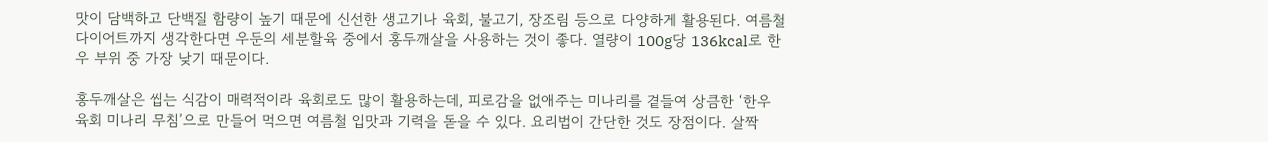맛이 담백하고 단백질 함량이 높기 때문에 신선한 생고기나 육회, 불고기, 장조림 등으로 다양하게 활용된다. 여름철 다이어트까지 생각한다면 우둔의 세분할육 중에서 홍두깨살을 사용하는 것이 좋다. 열량이 100g당 136kcal로 한우 부위 중 가장 낮기 때문이다.

홍두깨살은 씹는 식감이 매력적이라 육회로도 많이 활용하는데, 피로감을 없애주는 미나리를 곁들여 상큼한 ‘한우 육회 미나리 무침’으로 만들어 먹으면 여름철 입맛과 기력을 돋을 수 있다. 요리법이 간단한 것도 장점이다. 살짝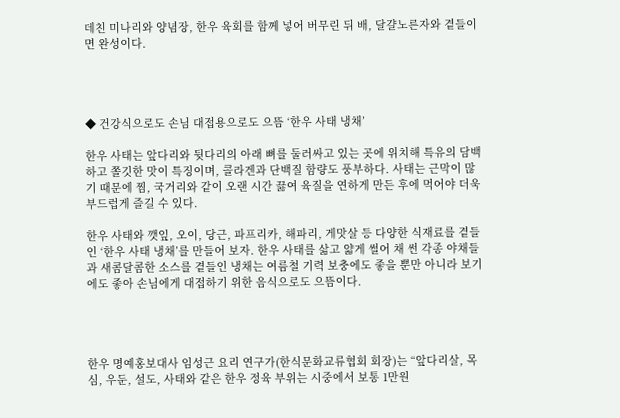데친 미나리와 양념장, 한우 육회를 함께 넣어 버무린 뒤 배, 달걀노른자와 곁들이면 완성이다.




◆ 건강식으로도 손님 대접용으로도 으뜸 ‘한우 사태 냉채’

한우 사태는 앞다리와 뒷다리의 아래 뼈를 둘러싸고 있는 곳에 위치해 특유의 담백하고 쫄깃한 맛이 특징이며, 콜라겐과 단백질 함량도 풍부하다. 사태는 근막이 많기 때문에 찜, 국거리와 같이 오랜 시간 끓여 육질을 연하게 만든 후에 먹어야 더욱 부드럽게 즐길 수 있다.

한우 사태와 깻잎, 오이, 당근, 파프리카, 해파리, 게맛살 등 다양한 식재료를 곁들인 ‘한우 사태 냉채’를 만들어 보자. 한우 사태를 삶고 얇게 썰어 채 썬 각종 야채들과 새콤달콤한 소스를 곁들인 냉채는 여름철 기력 보충에도 좋을 뿐만 아니라 보기에도 좋아 손님에게 대접하기 위한 음식으로도 으뜸이다.




한우 명예홍보대사 임성근 요리 연구가(한식문화교류협회 회장)는 “앞다리살, 목심, 우둔, 설도, 사태와 같은 한우 정육 부위는 시중에서 보통 1만원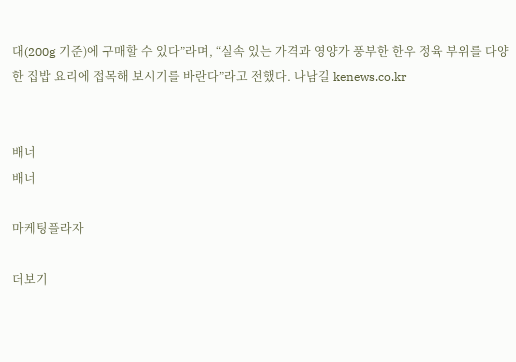대(200g 기준)에 구매할 수 있다”라며, “실속 있는 가격과 영양가 풍부한 한우 정육 부위를 다양한 집밥 요리에 접목해 보시기를 바란다”라고 전했다. 나남길 kenews.co.kr


배너
배너

마케팅플라자

더보기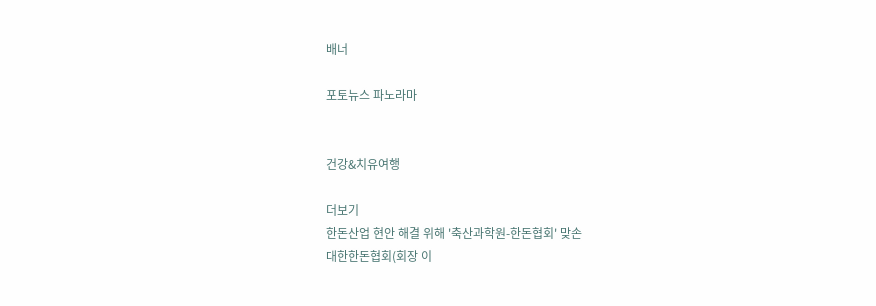배너

포토뉴스 파노라마


건강&치유여행

더보기
한돈산업 현안 해결 위해 '축산과학원-한돈협회' 맞손
대한한돈협회(회장 이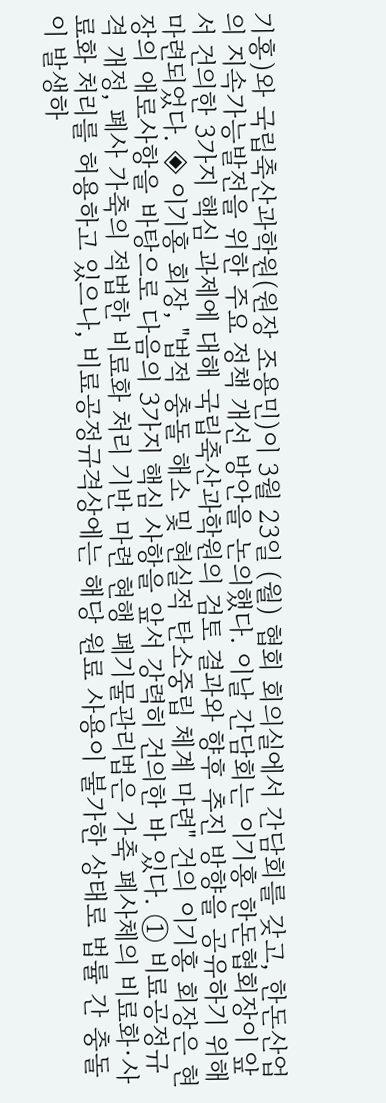기홍)와 국립축산과학원(원장 조용민)이 3월 23일 (월) 협회 회의실에서 간담회를 갖고, 한돈산업의 지속가능발전을 위한 주요 정책 개선 방안을 논의했다. 이날 간담회는 이기홍 한돈협회장이 앞서 건의한 3가지 핵심 과제에 대해 국립축산과학원의 검토 결과와 향후 추진 방향을 공유하기 위해 마련되었다. ◈ 이기홍 회장, "법적 충돌 해소 및 현실적 탄소중립 체계 마련" 건의 이기홍 회장은 현장의 애로사항을 바탕으로 다음의 3가지 핵심 사항을 앞서 강력히 건의한 바 있다. ① 비료공정규격 개정, 폐사 가축의 적법한 비료화 처리 기반 마련 현행 폐기물관리법은 가축 폐사체의 비료화·사료화 처리를 허용하고 있으나, 비료공정규격상에는 해당 원료 사용이 불가한 상태로 법률 간 충돌이 발생하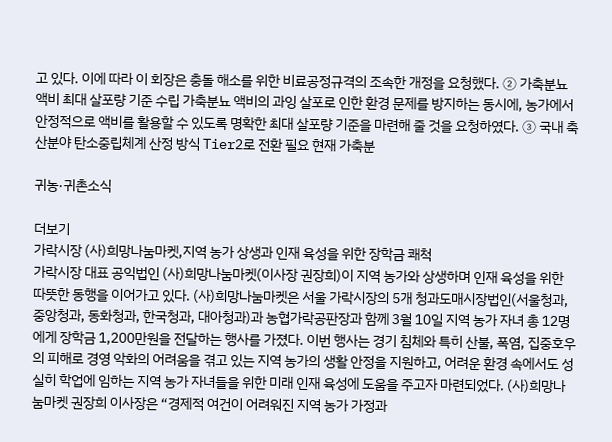고 있다. 이에 따라 이 회장은 충돌 해소를 위한 비료공정규격의 조속한 개정을 요청했다. ② 가축분뇨 액비 최대 살포량 기준 수립 가축분뇨 액비의 과잉 살포로 인한 환경 문제를 방지하는 동시에, 농가에서 안정적으로 액비를 활용할 수 있도록 명확한 최대 살포량 기준을 마련해 줄 것을 요청하였다. ③ 국내 축산분야 탄소중립체계 산정 방식 Tier2로 전환 필요 현재 가축분

귀농·귀촌소식

더보기
가락시장 (사)희망나눔마켓,지역 농가 상생과 인재 육성을 위한 장학금 쾌척
가락시장 대표 공익법인 (사)희망나눔마켓(이사장 권장희)이 지역 농가와 상생하며 인재 육성을 위한 따뜻한 동행을 이어가고 있다. (사)희망나눔마켓은 서울 가락시장의 5개 청과도매시장법인(서울청과, 중앙청과, 동화청과, 한국청과, 대아청과)과 농협가락공판장과 함께 3월 10일 지역 농가 자녀 총 12명에게 장학금 1,200만원을 전달하는 행사를 가졌다. 이번 행사는 경기 침체와 특히 산불, 폭염, 집중호우의 피해로 경영 악화의 어려움을 겪고 있는 지역 농가의 생활 안정을 지원하고, 어려운 환경 속에서도 성실히 학업에 임하는 지역 농가 자녀들을 위한 미래 인재 육성에 도움을 주고자 마련되었다. (사)희망나눔마켓 권장희 이사장은 “경제적 여건이 어려워진 지역 농가 가정과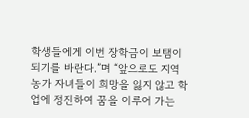학생들에게 이번 장학금이 보탬이 되기를 바란다.”며 “앞으로도 지역 농가 자녀들이 희망을 잃지 않고 학업에 정진하여 꿈을 이루어 가는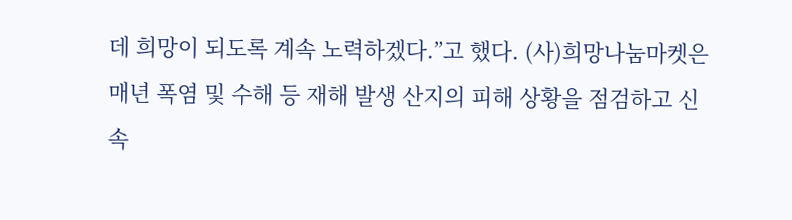데 희망이 되도록 계속 노력하겠다.”고 했다. (사)희망나눔마켓은 매년 폭염 및 수해 등 재해 발생 산지의 피해 상황을 점검하고 신속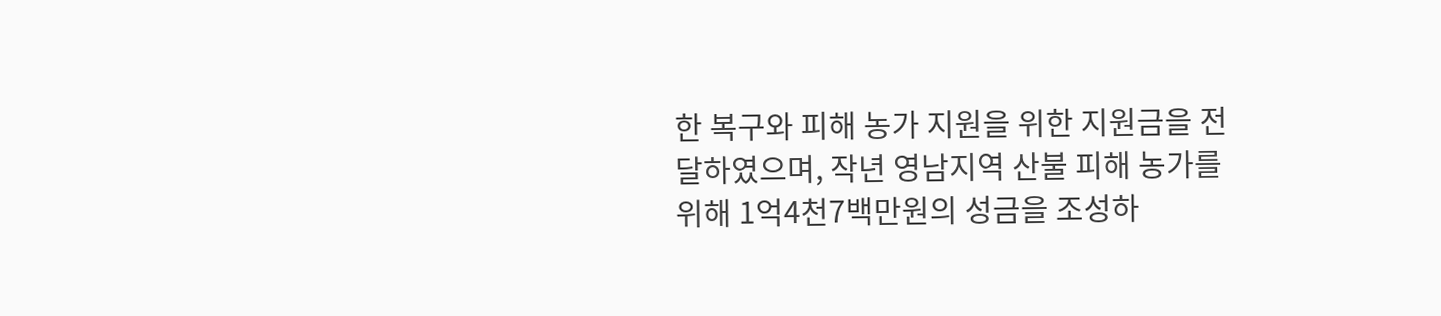한 복구와 피해 농가 지원을 위한 지원금을 전달하였으며, 작년 영남지역 산불 피해 농가를 위해 1억4천7백만원의 성금을 조성하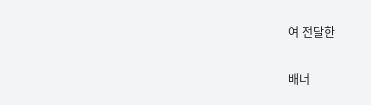여 전달한

배너